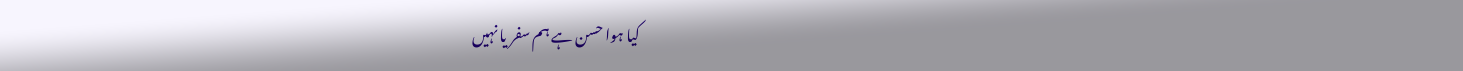کیا ہوا حسن ہے ہم سفر یا نہیں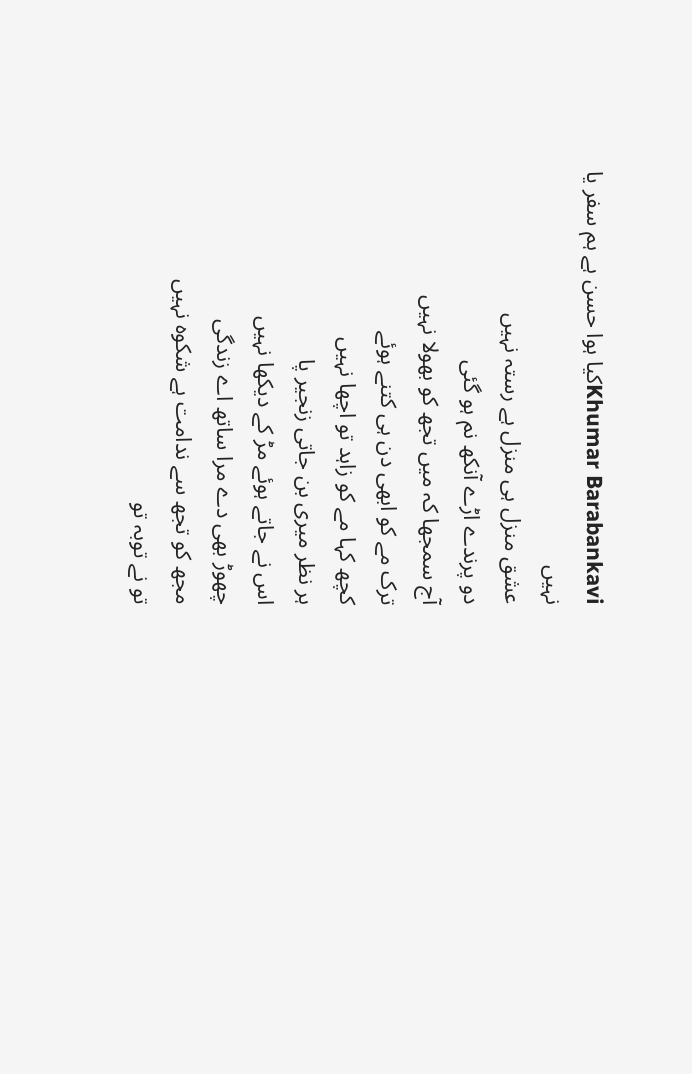Khumar Barabankaviکیا ہوا حسن ہے ہم سفر یا نہیں
عشق منزل ہی منزل ہے رستہ نہیں
دو پرندے اڑے آنکھ نم ہو گئی
آج سمجھا کہ میں تجھ کو بھولا نہیں
ترک مے کو ابھی دن ہی کتنے ہوئے
کچھ کہا مے کو زاہد تو اچھا نہیں
ہر نظر میری بن جاتی زنجیر پا
اس نے جاتے ہوئے مڑ کے دیکھا نہیں
چھوڑ بھی دے مرا ساتھ اے زندگی
مجھ کو تجھ سے ندامت ہے شکوہ نہیں
تو نے توبہ تو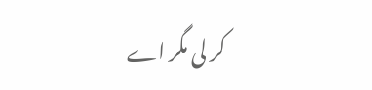کر لی مگر اے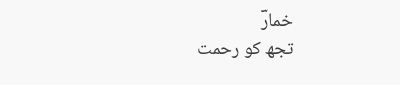خمارؔ
تجھ کو رحمت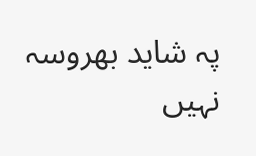پہ شاید بھروسہ نہیں